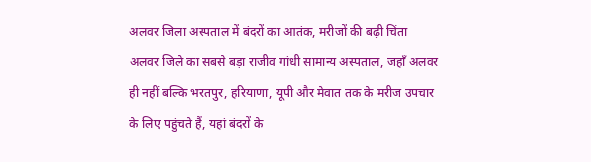अलवर जिला अस्पताल में बंदरों का आतंक, मरीजों की बढ़ी चिंता
अलवर जिले का सबसे बड़ा राजीव गांधी सामान्य अस्पताल, जहाँ अलवर ही नहीं बल्कि भरतपुर, हरियाणा, यूपी और मेवात तक के मरीज उपचार के लिए पहुंचते हैं, यहां बंदरों के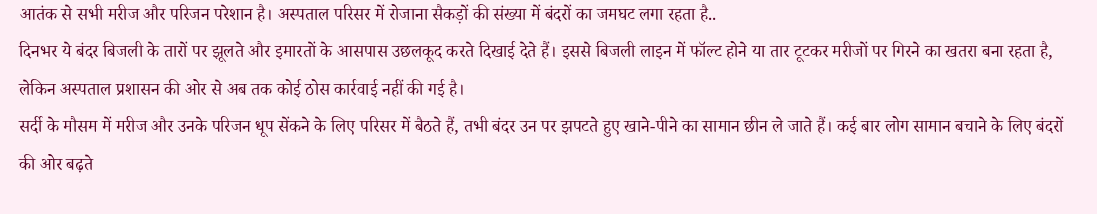आतंक से सभी मरीज और परिजन परेशान है। अस्पताल परिसर में रोजाना सैकड़ों की संख्या में बंदरों का जमघट लगा रहता है..
दिनभर ये बंदर बिजली के तारों पर झूलते और इमारतों के आसपास उछलकूद करते दिखाई देते हैं। इससे बिजली लाइन में फॉल्ट होने या तार टूटकर मरीजों पर गिरने का खतरा बना रहता है, लेकिन अस्पताल प्रशासन की ओर से अब तक कोई ठोस कार्रवाई नहीं की गई है।
सर्दी के मौसम में मरीज और उनके परिजन धूप सेंकने के लिए परिसर में बैठते हैं, तभी बंदर उन पर झपटते हुए खाने-पीने का सामान छीन ले जाते हैं। कई बार लोग सामान बचाने के लिए बंदरों की ओर बढ़ते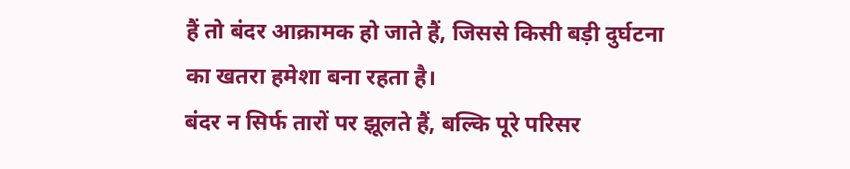हैं तो बंदर आक्रामक हो जाते हैं, जिससे किसी बड़ी दुर्घटना का खतरा हमेशा बना रहता है।
बंदर न सिर्फ तारों पर झूलते हैं, बल्कि पूरे परिसर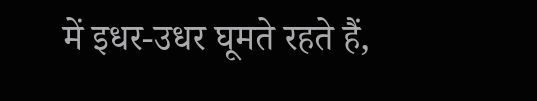में इधर-उधर घूमते रहते हैं,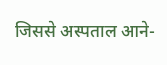जिससे अस्पताल आने-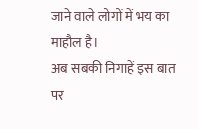जाने वाले लोगों में भय का माहौल है।
अब सबकी निगाहें इस बात पर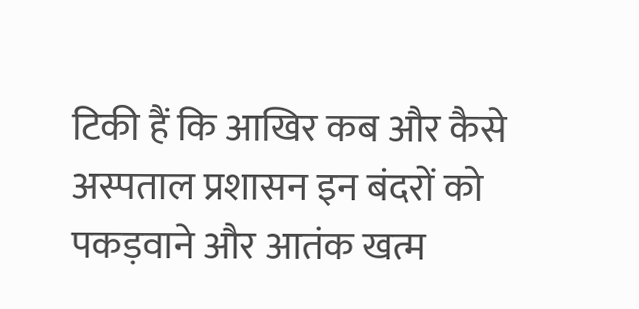टिकी हैं कि आखिर कब और कैसे अस्पताल प्रशासन इन बंदरों को पकड़वाने और आतंक खत्म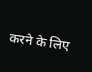करने के लिए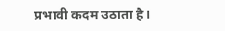प्रभावी कदम उठाता है।